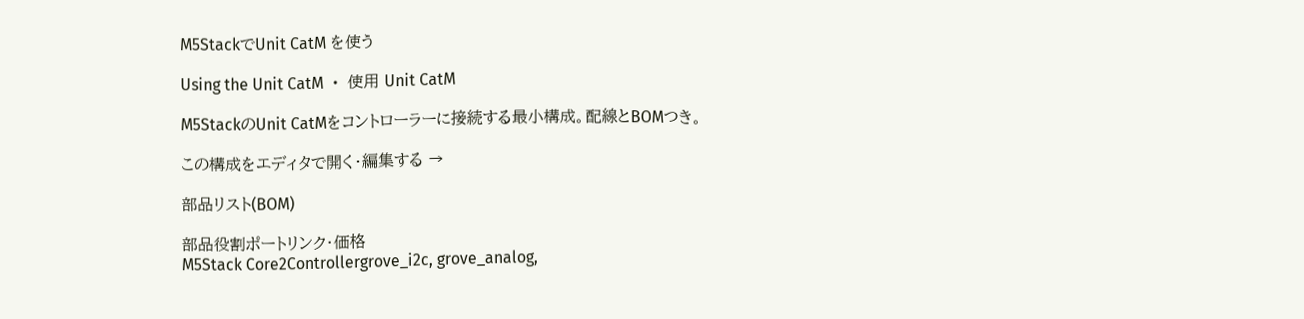M5StackでUnit CatM を使う

Using the Unit CatM ・ 使用 Unit CatM

M5StackのUnit CatMをコントローラーに接続する最小構成。配線とBOMつき。

この構成をエディタで開く・編集する →

部品リスト(BOM)

部品役割ポートリンク・価格
M5Stack Core2Controllergrove_i2c, grove_analog,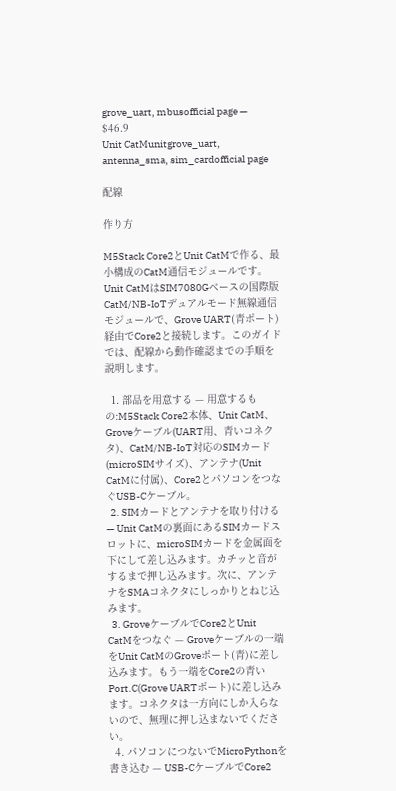grove_uart, mbusofficial page — $46.9
Unit CatMunitgrove_uart, antenna_sma, sim_cardofficial page

配線

作り方

M5Stack Core2とUnit CatMで作る、最小構成のCatM通信モジュールです。Unit CatMはSIM7080Gベースの国際版CatM/NB-IoTデュアルモード無線通信モジュールで、Grove UART(青ポート)経由でCore2と接続します。このガイドでは、配線から動作確認までの手順を説明します。

  1. 部品を用意する — 用意するもの:M5Stack Core2本体、Unit CatM、Groveケーブル(UART用、青いコネクタ)、CatM/NB-IoT対応のSIMカード(microSIMサイズ)、アンテナ(Unit CatMに付属)、Core2とパソコンをつなぐUSB-Cケーブル。
  2. SIMカードとアンテナを取り付ける — Unit CatMの裏面にあるSIMカードスロットに、microSIMカードを金属面を下にして差し込みます。カチッと音がするまで押し込みます。次に、アンテナをSMAコネクタにしっかりとねじ込みます。
  3. GroveケーブルでCore2とUnit CatMをつなぐ — Groveケーブルの一端をUnit CatMのGroveポート(青)に差し込みます。もう一端をCore2の青いPort.C(Grove UARTポート)に差し込みます。コネクタは一方向にしか入らないので、無理に押し込まないでください。
  4. パソコンにつないでMicroPythonを書き込む — USB-CケーブルでCore2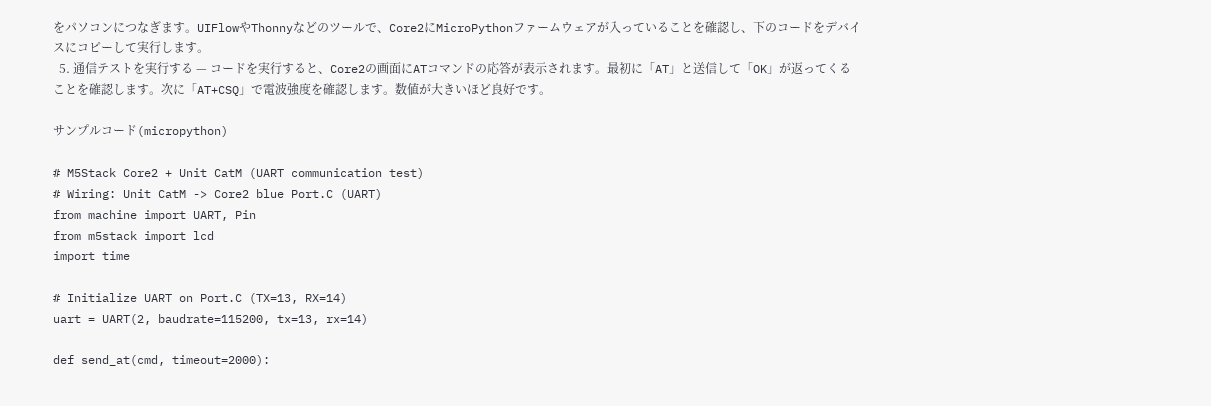をパソコンにつなぎます。UIFlowやThonnyなどのツールで、Core2にMicroPythonファームウェアが入っていることを確認し、下のコードをデバイスにコピーして実行します。
  5. 通信テストを実行する — コードを実行すると、Core2の画面にATコマンドの応答が表示されます。最初に「AT」と送信して「OK」が返ってくることを確認します。次に「AT+CSQ」で電波強度を確認します。数値が大きいほど良好です。

サンプルコード(micropython)

# M5Stack Core2 + Unit CatM (UART communication test)
# Wiring: Unit CatM -> Core2 blue Port.C (UART)
from machine import UART, Pin
from m5stack import lcd
import time

# Initialize UART on Port.C (TX=13, RX=14)
uart = UART(2, baudrate=115200, tx=13, rx=14)

def send_at(cmd, timeout=2000):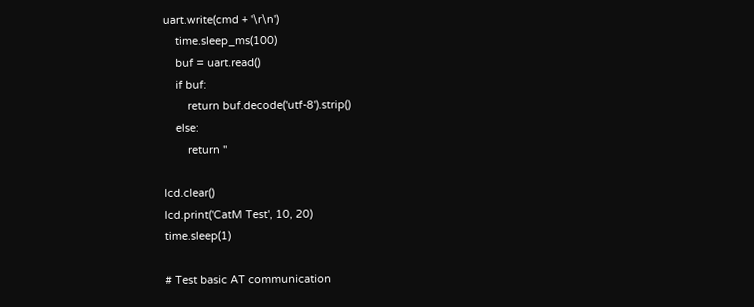uart.write(cmd + '\r\n')
    time.sleep_ms(100)
    buf = uart.read()
    if buf:
        return buf.decode('utf-8').strip()
    else:
        return ''

lcd.clear()
lcd.print('CatM Test', 10, 20)
time.sleep(1)

# Test basic AT communication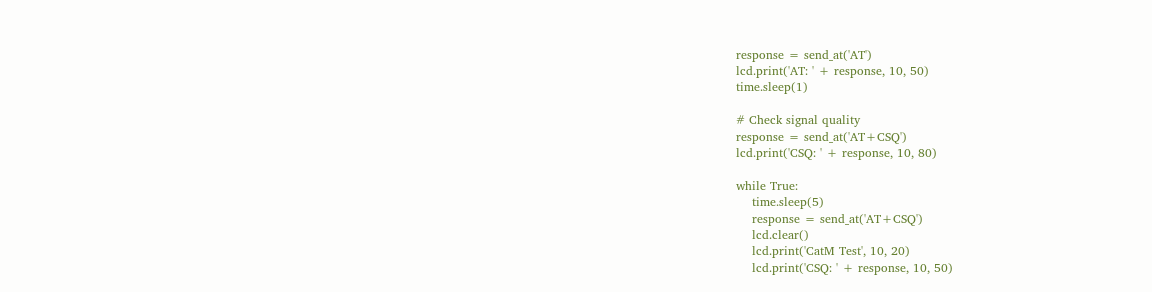response = send_at('AT')
lcd.print('AT: ' + response, 10, 50)
time.sleep(1)

# Check signal quality
response = send_at('AT+CSQ')
lcd.print('CSQ: ' + response, 10, 80)

while True:
    time.sleep(5)
    response = send_at('AT+CSQ')
    lcd.clear()
    lcd.print('CatM Test', 10, 20)
    lcd.print('CSQ: ' + response, 10, 50)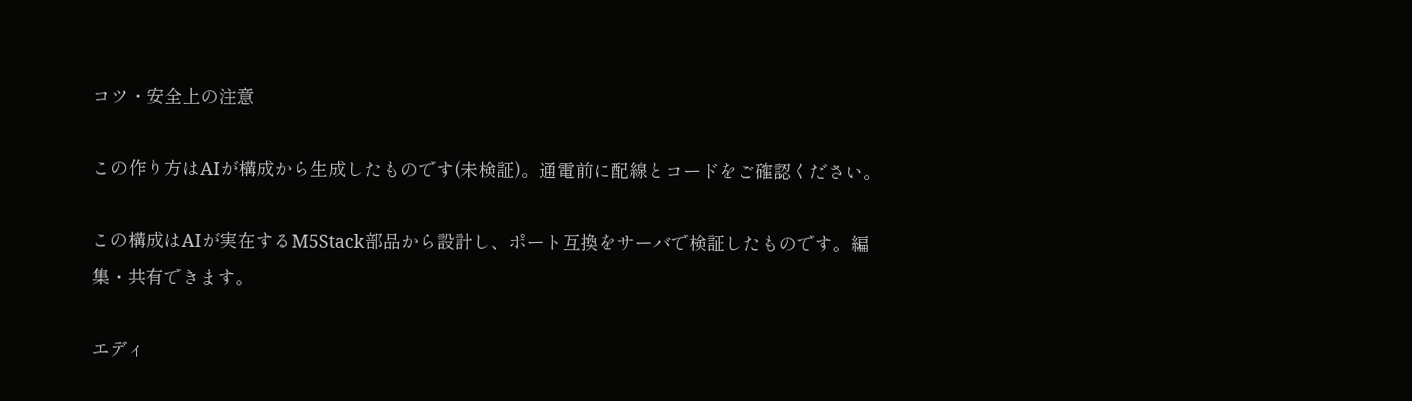コツ・安全上の注意

この作り方はAIが構成から生成したものです(未検証)。通電前に配線とコードをご確認ください。

この構成はAIが実在するM5Stack部品から設計し、ポート互換をサーバで検証したものです。編集・共有できます。

エディ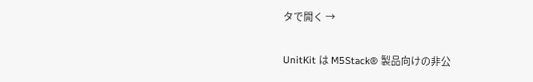タで開く →

UnitKit は M5Stack® 製品向けの非公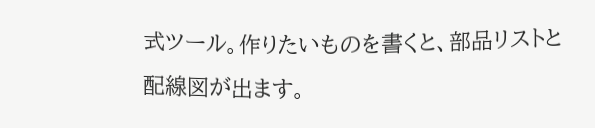式ツール。作りたいものを書くと、部品リストと配線図が出ます。